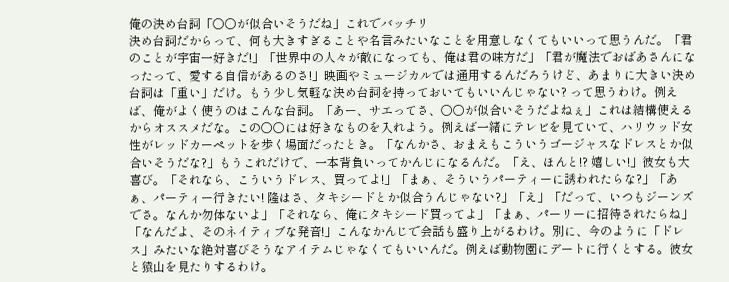俺の決め台詞「○○が似合いそうだね」これでバッチリ
決め台詞だからって、何も大きすぎることや名言みたいなことを用意しなくてもいいって思うんだ。「君のことが宇宙一好きだ!」「世界中の人々が敵になっても、俺は君の味方だ」「君が魔法でおばあさんになったって、愛する自信があるのさ!」映画やミュージカルでは通用するんだろうけど、あまりに大きい決め台詞は「重い」だけ。もう少し気軽な決め台詞を持っておいてもいいんじゃない? って思うわけ。例えば、俺がよく使うのはこんな台詞。「あー、サエってさ、○○が似合いそうだよねぇ」これは結構使えるからオススメだな。この○○には好きなものを入れよう。例えば一緒にテレビを見ていて、ハリウッド女性がレッドカーペットを歩く場面だったとき。「なんかさ、おまえもこういうゴージャスなドレスとか似合いそうだな?」もうこれだけで、一本背負いってかんじになるんだ。「え、ほんと!? 嬉しい!」彼女も大喜び。「それなら、こういうドレス、買ってよ!」「まぁ、そういうパーティーに誘われたらな?」「あぁ、パーティー行きたい! 隆はさ、タキシードとか似合うんじゃない?」「え」「だって、いつもジーンズでさ。なんか勿体ないよ」「それなら、俺にタキシード買ってよ」「まぁ、パーリーに招待されたらね」「なんだよ、そのネイティブな発音!」こんなかんじで会話も盛り上がるわけ。別に、今のように「ドレス」みたいな絶対喜びそうなアイテムじゃなくてもいいんだ。例えば動物園にデートに行くとする。彼女と猿山を見たりするわけ。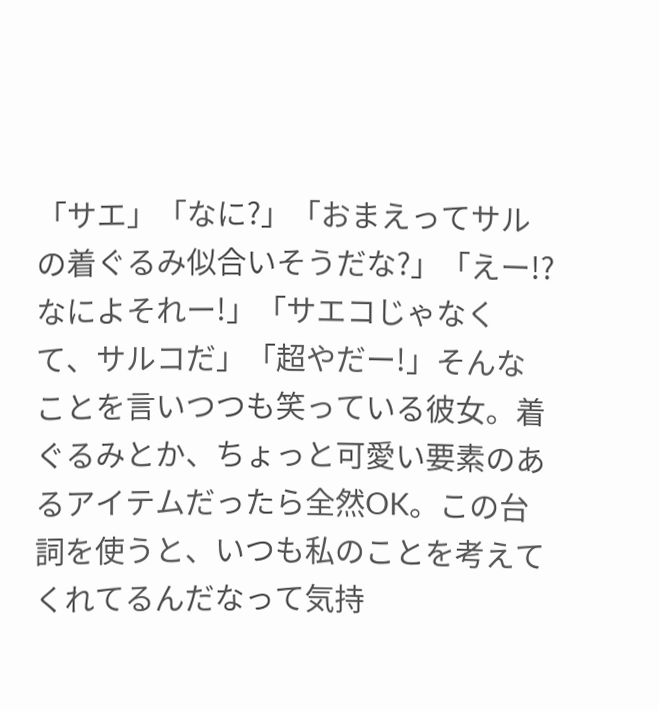「サエ」「なに?」「おまえってサルの着ぐるみ似合いそうだな?」「えー!? なによそれー!」「サエコじゃなくて、サルコだ」「超やだー!」そんなことを言いつつも笑っている彼女。着ぐるみとか、ちょっと可愛い要素のあるアイテムだったら全然OK。この台詞を使うと、いつも私のことを考えてくれてるんだなって気持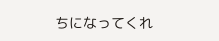ちになってくれ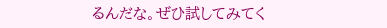るんだな。ぜひ試してみてく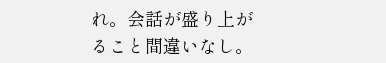れ。会話が盛り上がること間違いなし。